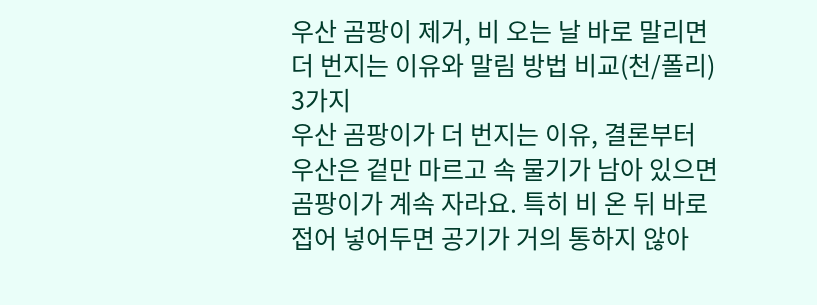우산 곰팡이 제거, 비 오는 날 바로 말리면 더 번지는 이유와 말림 방법 비교(천/폴리) 3가지
우산 곰팡이가 더 번지는 이유, 결론부터
우산은 겉만 마르고 속 물기가 남아 있으면 곰팡이가 계속 자라요. 특히 비 온 뒤 바로 접어 넣어두면 공기가 거의 통하지 않아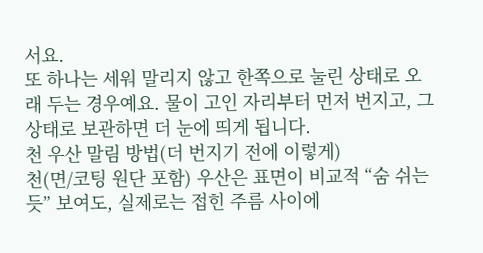서요.
또 하나는 세워 말리지 않고 한쪽으로 눌린 상태로 오래 두는 경우예요. 물이 고인 자리부터 먼저 번지고, 그 상태로 보관하면 더 눈에 띄게 됩니다.
천 우산 말림 방법(더 번지기 전에 이렇게)
천(면/코팅 원단 포함) 우산은 표면이 비교적 “숨 쉬는 듯” 보여도, 실제로는 접힌 주름 사이에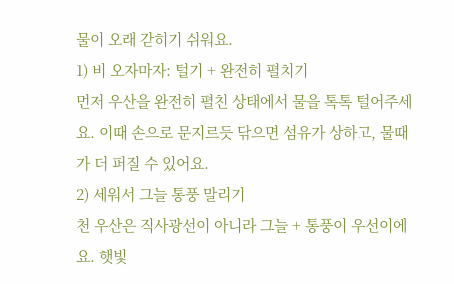물이 오래 갇히기 쉬워요.
1) 비 오자마자: 털기 + 완전히 펼치기
먼저 우산을 완전히 펼친 상태에서 물을 톡톡 털어주세요. 이때 손으로 문지르듯 닦으면 섬유가 상하고, 물때가 더 퍼질 수 있어요.
2) 세워서 그늘 통풍 말리기
천 우산은 직사광선이 아니라 그늘 + 통풍이 우선이에요. 햇빛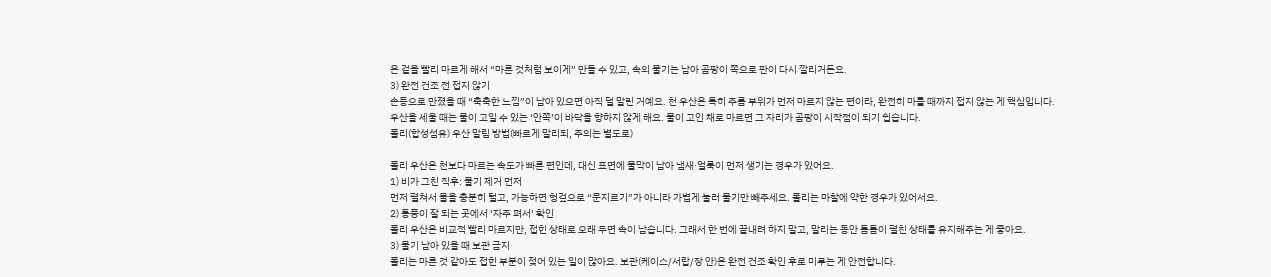은 겉을 빨리 마르게 해서 “마른 것처럼 보이게” 만들 수 있고, 속의 물기는 남아 곰팡이 쪽으로 판이 다시 깔리거든요.
3) 완전 건조 전 접지 않기
손등으로 만졌을 때 “축축한 느낌”이 남아 있으면 아직 덜 말린 거예요. 천 우산은 특히 주름 부위가 먼저 마르지 않는 편이라, 완전히 마를 때까지 접지 않는 게 핵심입니다.
우산을 세울 때는 물이 고일 수 있는 ‘안쪽’이 바닥을 향하지 않게 해요. 물이 고인 채로 마르면 그 자리가 곰팡이 시작점이 되기 쉽습니다.
폴리(합성섬유) 우산 말림 방법(빠르게 말리되, 주의는 별도로)

폴리 우산은 천보다 마르는 속도가 빠른 편인데, 대신 표면에 물막이 남아 냄새·얼룩이 먼저 생기는 경우가 있어요.
1) 비가 그친 직후: 물기 제거 먼저
먼저 펼쳐서 물을 충분히 털고, 가능하면 헝겊으로 “문지르기”가 아니라 가볍게 눌러 물기만 빼주세요. 폴리는 마찰에 약한 경우가 있어서요.
2) 통풍이 잘 되는 곳에서 ‘자주 펴서’ 확인
폴리 우산은 비교적 빨리 마르지만, 접힌 상태로 오래 두면 속이 남습니다. 그래서 한 번에 끝내려 하지 말고, 말리는 동안 틈틈이 펼친 상태를 유지해주는 게 좋아요.
3) 물기 남아 있을 때 보관 금지
폴리는 마른 것 같아도 접힌 부분이 젖어 있는 일이 많아요. 보관(케이스/서랍/장 안)은 완전 건조 확인 후로 미루는 게 안전합니다.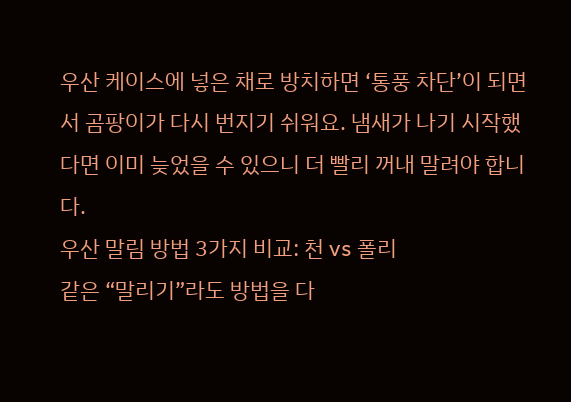우산 케이스에 넣은 채로 방치하면 ‘통풍 차단’이 되면서 곰팡이가 다시 번지기 쉬워요. 냄새가 나기 시작했다면 이미 늦었을 수 있으니 더 빨리 꺼내 말려야 합니다.
우산 말림 방법 3가지 비교: 천 vs 폴리
같은 “말리기”라도 방법을 다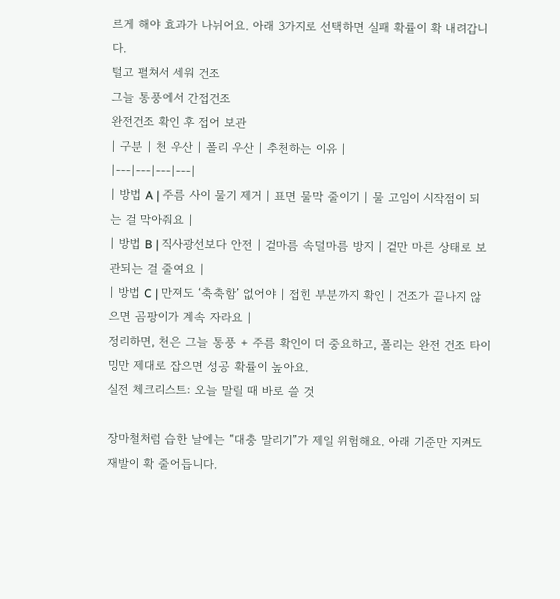르게 해야 효과가 나뉘어요. 아래 3가지로 선택하면 실패 확률이 확 내려갑니다.
털고 펼쳐서 세워 건조
그늘 통풍에서 간접건조
완전건조 확인 후 접어 보관
| 구분 | 천 우산 | 폴리 우산 | 추천하는 이유 |
|---|---|---|---|
| 방법 A | 주름 사이 물기 제거 | 표면 물막 줄이기 | 물 고임이 시작점이 되는 걸 막아줘요 |
| 방법 B | 직사광선보다 안전 | 겉마름 속덜마름 방지 | 겉만 마른 상태로 보관되는 걸 줄여요 |
| 방법 C | 만져도 ‘축축함’ 없어야 | 접힌 부분까지 확인 | 건조가 끝나지 않으면 곰팡이가 계속 자라요 |
정리하면, 천은 그늘 통풍 + 주름 확인이 더 중요하고, 폴리는 완전 건조 타이밍만 제대로 잡으면 성공 확률이 높아요.
실전 체크리스트: 오늘 말릴 때 바로 쓸 것

장마철처럼 습한 날에는 “대충 말리기”가 제일 위험해요. 아래 기준만 지켜도 재발이 확 줄어듭니다.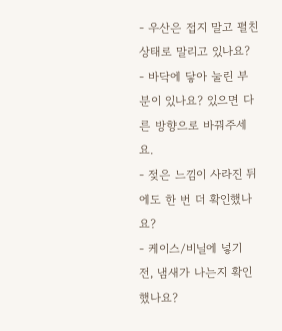- 우산은 접지 말고 펼친 상태로 말리고 있나요?
- 바닥에 닿아 눌린 부분이 있나요? 있으면 다른 방향으로 바꿔주세요.
- 젖은 느낌이 사라진 뒤에도 한 번 더 확인했나요?
- 케이스/비닐에 넣기 전, 냄새가 나는지 확인했나요?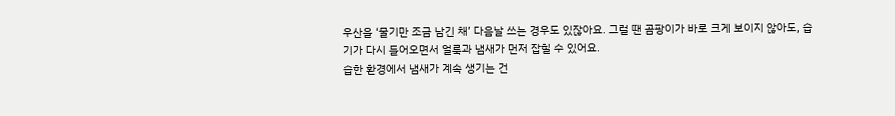우산을 ‘물기만 조금 남긴 채’ 다음날 쓰는 경우도 있잖아요. 그럴 땐 곰팡이가 바로 크게 보이지 않아도, 습기가 다시 들어오면서 얼룩과 냄새가 먼저 잡힐 수 있어요.
습한 환경에서 냄새가 계속 생기는 건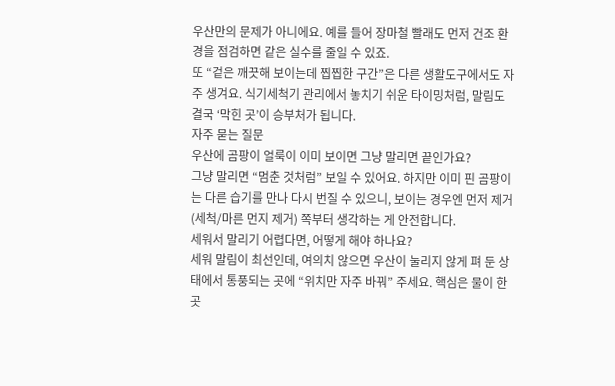우산만의 문제가 아니에요. 예를 들어 장마철 빨래도 먼저 건조 환경을 점검하면 같은 실수를 줄일 수 있죠.
또 “겉은 깨끗해 보이는데 찝찝한 구간”은 다른 생활도구에서도 자주 생겨요. 식기세척기 관리에서 놓치기 쉬운 타이밍처럼, 말림도 결국 ‘막힌 곳’이 승부처가 됩니다.
자주 묻는 질문
우산에 곰팡이 얼룩이 이미 보이면 그냥 말리면 끝인가요?
그냥 말리면 “멈춘 것처럼” 보일 수 있어요. 하지만 이미 핀 곰팡이는 다른 습기를 만나 다시 번질 수 있으니, 보이는 경우엔 먼저 제거(세척/마른 먼지 제거) 쪽부터 생각하는 게 안전합니다.
세워서 말리기 어렵다면, 어떻게 해야 하나요?
세워 말림이 최선인데, 여의치 않으면 우산이 눌리지 않게 펴 둔 상태에서 통풍되는 곳에 “위치만 자주 바꿔” 주세요. 핵심은 물이 한 곳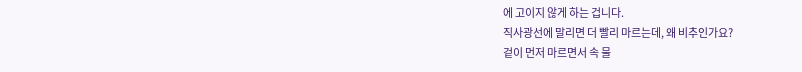에 고이지 않게 하는 겁니다.
직사광선에 말리면 더 빨리 마르는데, 왜 비추인가요?
겉이 먼저 마르면서 속 물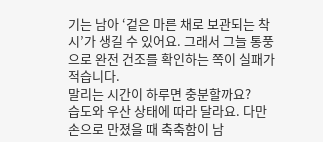기는 남아 ‘겉은 마른 채로 보관되는 착시’가 생길 수 있어요. 그래서 그늘 통풍으로 완전 건조를 확인하는 쪽이 실패가 적습니다.
말리는 시간이 하루면 충분할까요?
습도와 우산 상태에 따라 달라요. 다만 손으로 만졌을 때 축축함이 남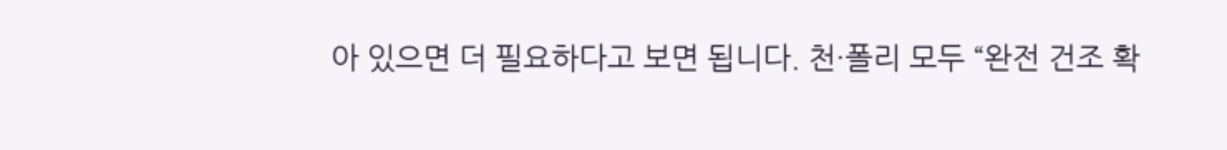아 있으면 더 필요하다고 보면 됩니다. 천·폴리 모두 “완전 건조 확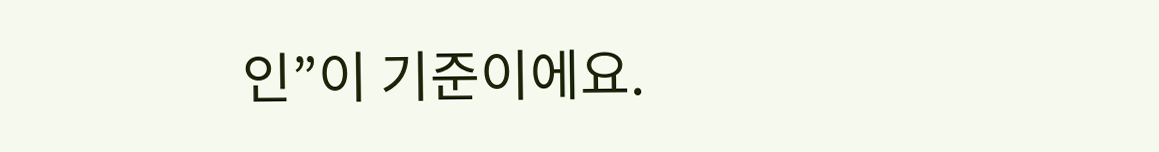인”이 기준이에요.